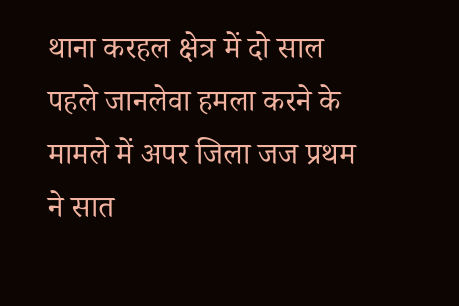थाना करहल क्षेत्र में दो साल पहले जानलेवा हमला करने के मामले में अपर जिला जज प्रथम ने सात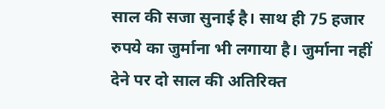साल की सजा सुनाई है। साथ ही 75 हजार रुपये का जुर्माना भी लगाया है। जुर्माना नहीं देने पर दो साल की अतिरिक्त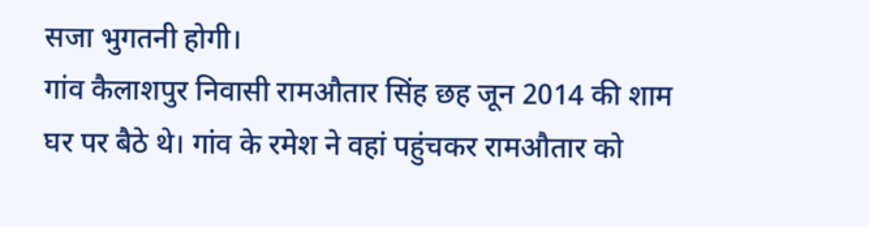सजा भुगतनी होगी।
गांव कैलाशपुर निवासी रामऔतार सिंह छह जून 2014 की शाम घर पर बैठे थे। गांव के रमेश ने वहां पहुंचकर रामऔतार को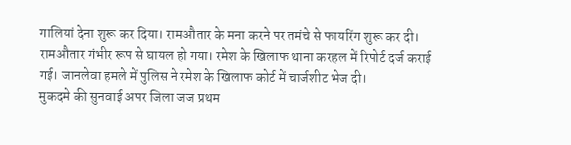गालियां देना शुरू कर दिया। रामऔतार के मना करने पर तमंचे से फायरिंग शुरू कर दी। रामऔतार गंभीर रूप से घायल हो गया। रमेश के खिलाफ थाना करहल में रिपोर्ट दर्ज कराई गई। जानलेवा हमले में पुलिस ने रमेश के खिलाफ कोर्ट में चार्जशीट भेज दी।
मुकदमे की सुनवाई अपर जिला जज प्रथम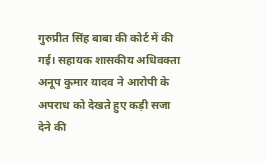गुरुप्रीत सिंह बाबा की कोर्ट में की गई। सहायक शासकीय अधिवक्ता अनूप कुमार यादव ने आरोपी के अपराध को देखते हुए कड़ी सजा देने की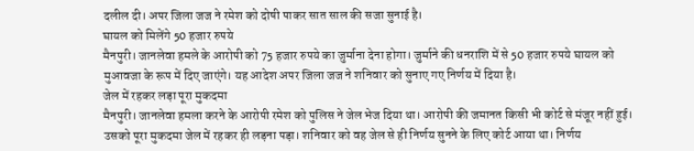दलील दी। अपर जिला जज ने रमेश को दोषी पाकर सात साल की सजा सुनाई है।
घायल को मिलेंगे 50 हजार रुपये
मैनपुरी। जानलेवा हमले के आरोपी को 75 हजार रुपये का जुर्माना देना होगा। जुर्माने की धनराशि में से 50 हजार रुपये घायल को मुआवजा के रूप में दिए जाएंगे। यह आदेश अपर जिला जज ने शनिवार को सुनाए गए निर्णय में दिया है।
जेल में रहकर लड़ा पूरा मुकदमा
मैनपुरी। जानलेवा हमला करने के आरोपी रमेश को पुलिस ने जेल भेज दिया था। आरोपी की जमानत किसी भी कोर्ट से मंजूर नहीं हुई। उसको पूरा मुकदमा जेल में रहकर ही लड़ना पड़ा। शनिवार को वह जेल से ही निर्णय सुनने के लिए कोर्ट आया था। निर्णय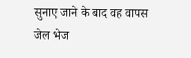सुनाए जाने के बाद वह वापस जेल भेज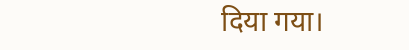दिया गया।